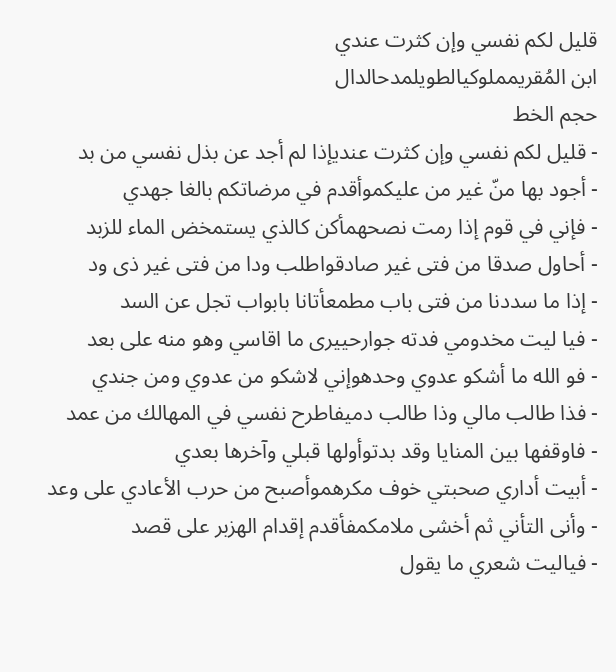قليل لكم نفسي وإن كثرت عندي
ابن المُقريمملوكيالطويلمدحالدال
حجم الخط
- قليل لكم نفسي وإن كثرت عنديإذا لم أجد عن بذل نفسي من بد
- أجود بها منّ غير من عليكموأقدم في مرضاتكم بالغا جهدي
- فإني في قوم إذا رمت نصحهمأكن كالذي يستمخض الماء للزبد
- أحاول صدقا من فتى غير صادقواطلب ودا من فتى غير ذى ود
- إذا ما سددنا من فتى باب مطمعأتانا بابواب تجل عن السد
- فيا ليت مخدومي فدته جوارحييرى ما اقاسي وهو منه على بعد
- فو الله ما أشكو عدوي وحدهوإني لاشكو من عدوي ومن جندي
- فذا طالب مالي وذا طالب دميفاطرح نفسي في المهالك من عمد
- فاوقفها بين المنايا وقد بدتوأولها قبلي وآخرها بعدي
- أبيت أداري صحبتي خوف مكرهموأصبح من حرب الأعادي على وعد
- وأنى التأني ثم أخشى ملامكمفأقدم إقدام الهزبر على قصد
- فياليت شعري ما يقول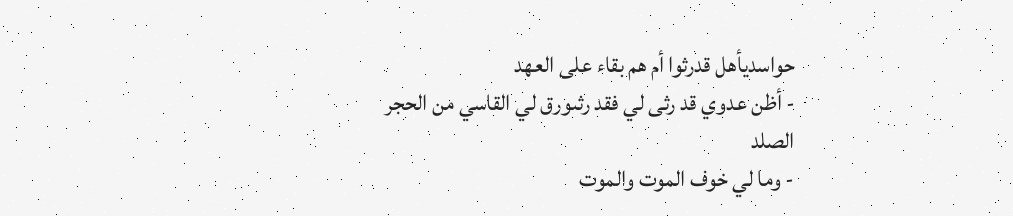حواسديأهل قدرثوا أم هم بقاء على العهد
- أظن عدوي قد رثى لي فقد رثىورق لي القاسي من الحجر الصلد
- وما لي خوف الموت والموت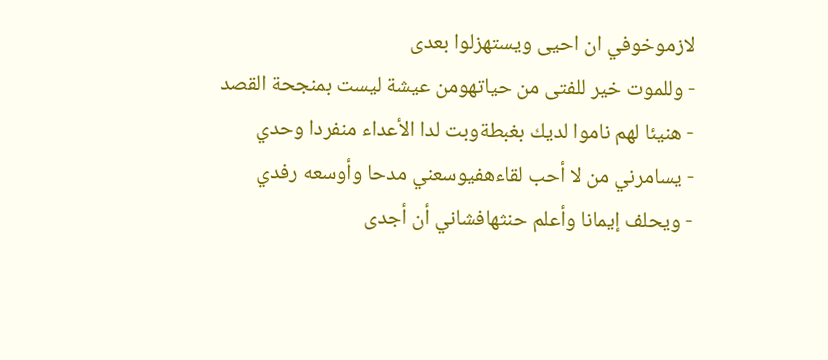لازموخوفي ان احيى ويستهزلوا بعدى
- وللموت خير للفتى من حياتهومن عيشة ليست بمنجحة القصد
- هنيئا لهم ناموا لديك بغبطةوبت لدا الأعداء منفردا وحدي
- يسامرني من لا أحب لقاءهفيوسعني مدحا وأوسعه رفدي
- ويحلف إيمانا وأعلم حنثهافشاني أن أجدى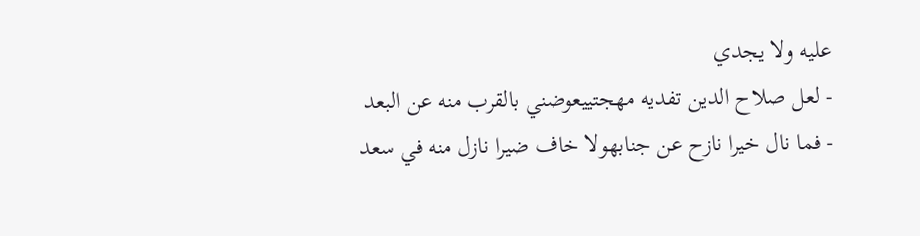عليه ولا يجدي
- لعل صلاح الدين تفديه مهجتييعوضني بالقرب منه عن البعد
- فما نال خيرا نازح عن جنابهولا خاف ضيرا نازل منه في سعد